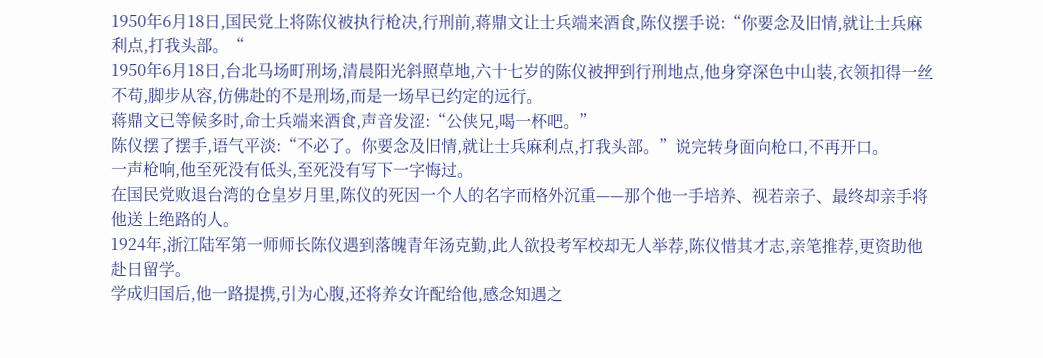1950年6月18日,国民党上将陈仪被执行枪决,行刑前,蒋鼎文让士兵端来酒食,陈仪摆手说:“你要念及旧情,就让士兵麻利点,打我头部。“
1950年6月18日,台北马场町刑场,清晨阳光斜照草地,六十七岁的陈仪被押到行刑地点,他身穿深色中山装,衣领扣得一丝不苟,脚步从容,仿佛赴的不是刑场,而是一场早已约定的远行。
蒋鼎文已等候多时,命士兵端来酒食,声音发涩:“公侠兄,喝一杯吧。”
陈仪摆了摆手,语气平淡:“不必了。你要念及旧情,就让士兵麻利点,打我头部。”说完转身面向枪口,不再开口。
一声枪响,他至死没有低头,至死没有写下一字悔过。
在国民党败退台湾的仓皇岁月里,陈仪的死因一个人的名字而格外沉重——那个他一手培养、视若亲子、最终却亲手将他送上绝路的人。
1924年,浙江陆军第一师师长陈仪遇到落魄青年汤克勤,此人欲投考军校却无人举荐,陈仪惜其才志,亲笔推荐,更资助他赴日留学。
学成归国后,他一路提携,引为心腹,还将养女许配给他,感念知遇之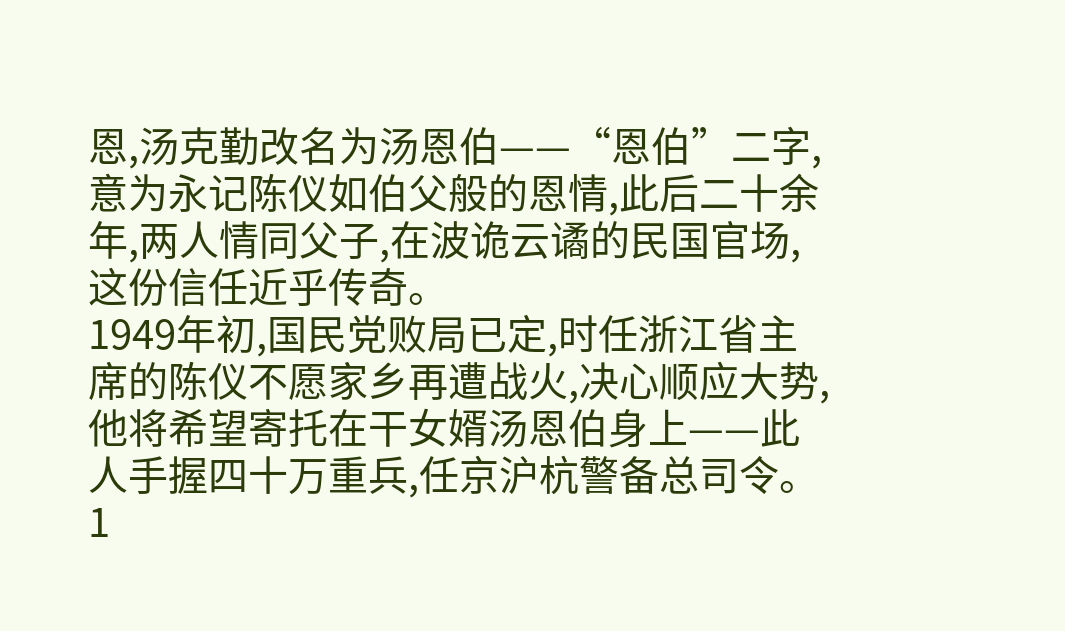恩,汤克勤改名为汤恩伯——“恩伯”二字,意为永记陈仪如伯父般的恩情,此后二十余年,两人情同父子,在波诡云谲的民国官场,这份信任近乎传奇。
1949年初,国民党败局已定,时任浙江省主席的陈仪不愿家乡再遭战火,决心顺应大势,他将希望寄托在干女婿汤恩伯身上——此人手握四十万重兵,任京沪杭警备总司令。
1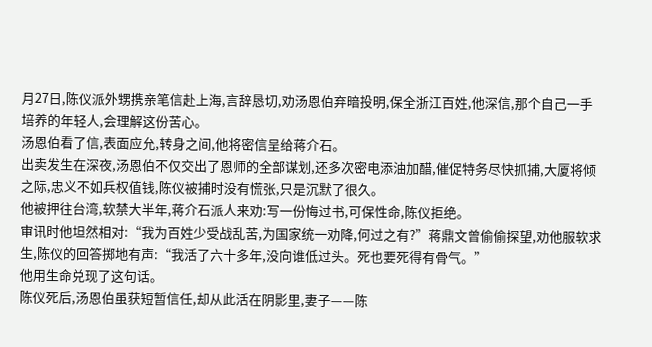月27日,陈仪派外甥携亲笔信赴上海,言辞恳切,劝汤恩伯弃暗投明,保全浙江百姓,他深信,那个自己一手培养的年轻人,会理解这份苦心。
汤恩伯看了信,表面应允,转身之间,他将密信呈给蒋介石。
出卖发生在深夜,汤恩伯不仅交出了恩师的全部谋划,还多次密电添油加醋,催促特务尽快抓捕,大厦将倾之际,忠义不如兵权值钱,陈仪被捕时没有慌张,只是沉默了很久。
他被押往台湾,软禁大半年,蒋介石派人来劝:写一份悔过书,可保性命,陈仪拒绝。
审讯时他坦然相对:“我为百姓少受战乱苦,为国家统一劝降,何过之有?”蒋鼎文曾偷偷探望,劝他服软求生,陈仪的回答掷地有声:“我活了六十多年,没向谁低过头。死也要死得有骨气。”
他用生命兑现了这句话。
陈仪死后,汤恩伯虽获短暂信任,却从此活在阴影里,妻子——陈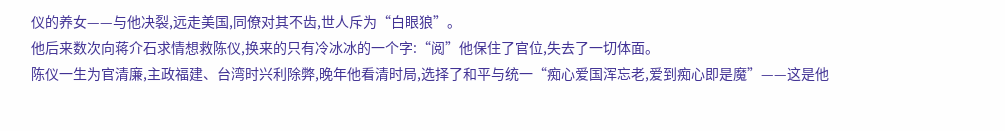仪的养女——与他决裂,远走美国,同僚对其不齿,世人斥为“白眼狼”。
他后来数次向蒋介石求情想救陈仪,换来的只有冷冰冰的一个字:“阅”他保住了官位,失去了一切体面。
陈仪一生为官清廉,主政福建、台湾时兴利除弊,晚年他看清时局,选择了和平与统一“痴心爱国浑忘老,爱到痴心即是魔”——这是他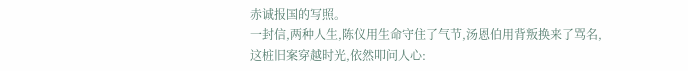赤诚报国的写照。
一封信,两种人生,陈仪用生命守住了气节,汤恩伯用背叛换来了骂名,这桩旧案穿越时光,依然叩问人心: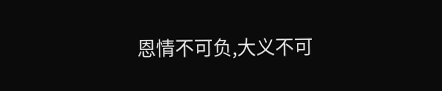恩情不可负,大义不可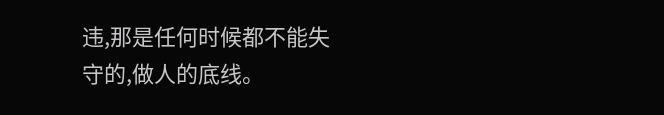违,那是任何时候都不能失守的,做人的底线。